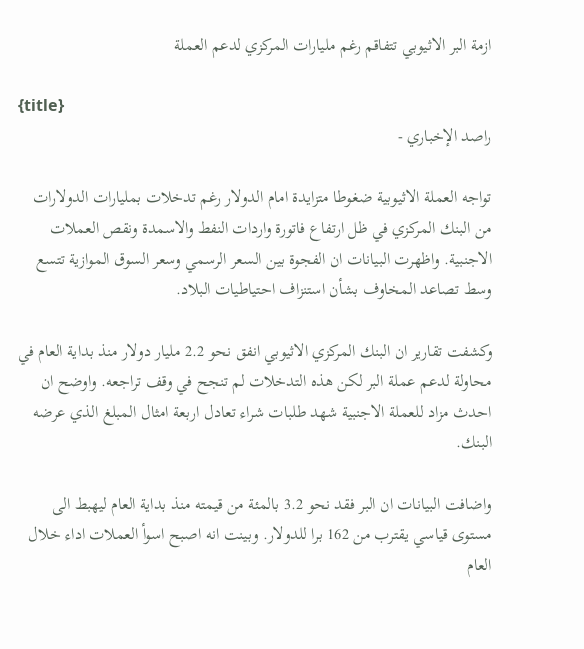ازمة البر الاثيوبي تتفاقم رغم مليارات المركزي لدعم العملة

{title}
راصد الإخباري -

تواجه العملة الاثيوبية ضغوطا متزايدة امام الدولار رغم تدخلات بمليارات الدولارات من البنك المركزي في ظل ارتفاع فاتورة واردات النفط والاسمدة ونقص العملات الاجنبية. واظهرت البيانات ان الفجوة بين السعر الرسمي وسعر السوق الموازية تتسع وسط تصاعد المخاوف بشأن استنزاف احتياطيات البلاد.

وكشفت تقارير ان البنك المركزي الاثيوبي انفق نحو 2.2 مليار دولار منذ بداية العام في محاولة لدعم عملة البر لكن هذه التدخلات لم تنجح في وقف تراجعه. واوضح ان احدث مزاد للعملة الاجنبية شهد طلبات شراء تعادل اربعة امثال المبلغ الذي عرضه البنك.

واضافت البيانات ان البر فقد نحو 3.2 بالمئة من قيمته منذ بداية العام ليهبط الى مستوى قياسي يقترب من 162 برا للدولار. وبينت انه اصبح اسوأ العملات اداء خلال العام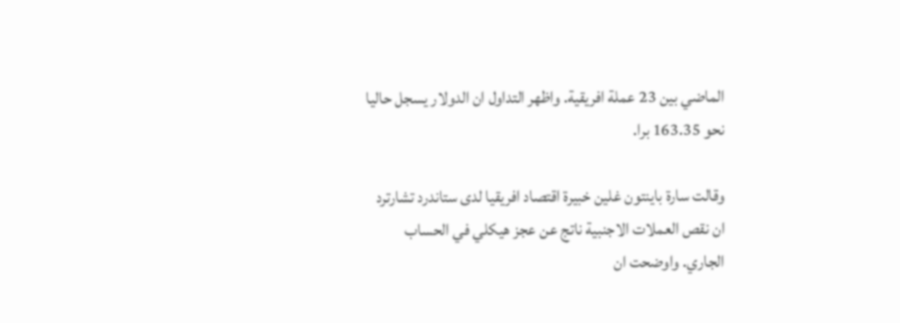الماضي بين 23 عملة افريقية. واظهر التداول ان الدولار يسجل حاليا نحو 163.35 برا.

وقالت سارة باينتون غلين خبيرة اقتصاد افريقيا لدى ستاندرد تشارترد ان نقص العملات الاجنبية ناتج عن عجز هيكلي في الحساب الجاري. واوضحت ان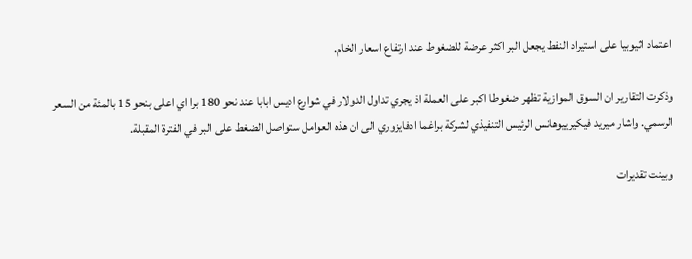اعتماد اثيوبيا على استيراد النفط يجعل البر اكثر عرضة للضغوط عند ارتفاع اسعار الخام.

وذكرت التقارير ان السوق الموازية تظهر ضغوطا اكبر على العملة اذ يجري تداول الدولار في شوارع اديس ابابا عند نحو 180 برا اي اعلى بنحو 15 بالمئة من السعر الرسمي. واشار ميريد فيكيرييوهانس الرئيس التنفيذي لشركة براغما ادفايزوري الى ان هذه العوامل ستواصل الضغط على البر في الفترة المقبلة.

وبينت تقديرات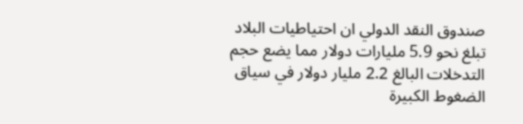صندوق النقد الدولي ان احتياطيات البلاد تبلغ نحو 5.9 مليارات دولار مما يضع حجم التدخلات البالغ 2.2 مليار دولار في سياق الضغوط الكبيرة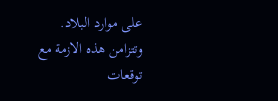على موارد البلاد. وتتزامن هذه الازمة مع توقعات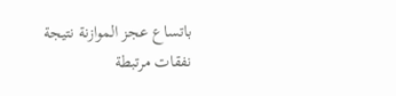باتساع عجز الموازنة نتيجة نفقات مرتبطة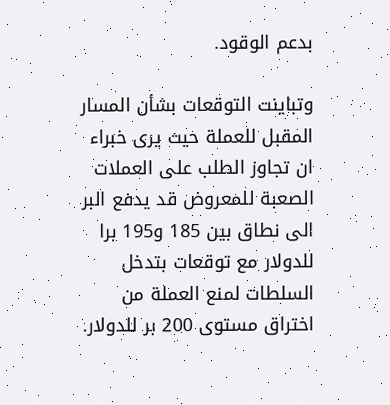بدعم الوقود.

وتباينت التوقعات بشأن المسار المقبل للعملة حيث يرى خبراء ان تجاوز الطلب على العملات الصعبة للمعروض قد يدفع البر الى نطاق بين 185 و195 برا للدولار مع توقعات بتدخل السلطات لمنع العملة من اختراق مستوى 200 بر للدولار.